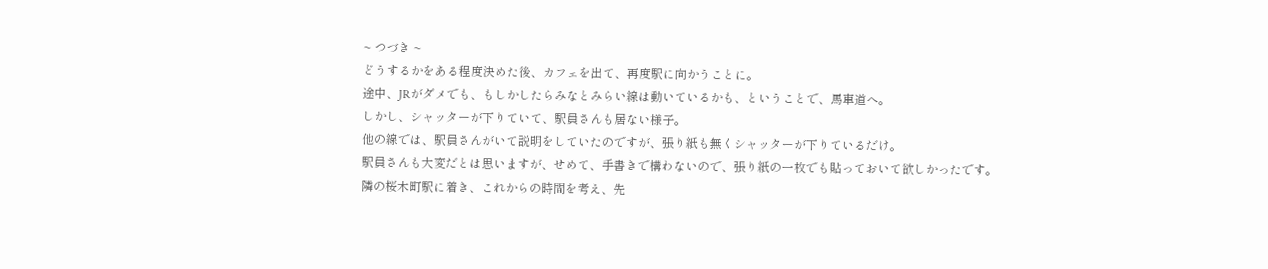~ つづき ~
どうするかをある程度決めた後、カフェを出て、再度駅に向かうことに。
途中、JRがダメでも、もしかしたらみなとみらい線は動いているかも、ということで、馬車道へ。
しかし、シャッターが下りていて、駅員さんも居ない様子。
他の線では、駅員さんがいて説明をしていたのですが、張り紙も無くシャッターが下りているだけ。
駅員さんも大変だとは思いますが、せめて、手書きで構わないので、張り紙の一枚でも貼っておいて欲しかったです。
隣の桜木町駅に着き、これからの時間を考え、先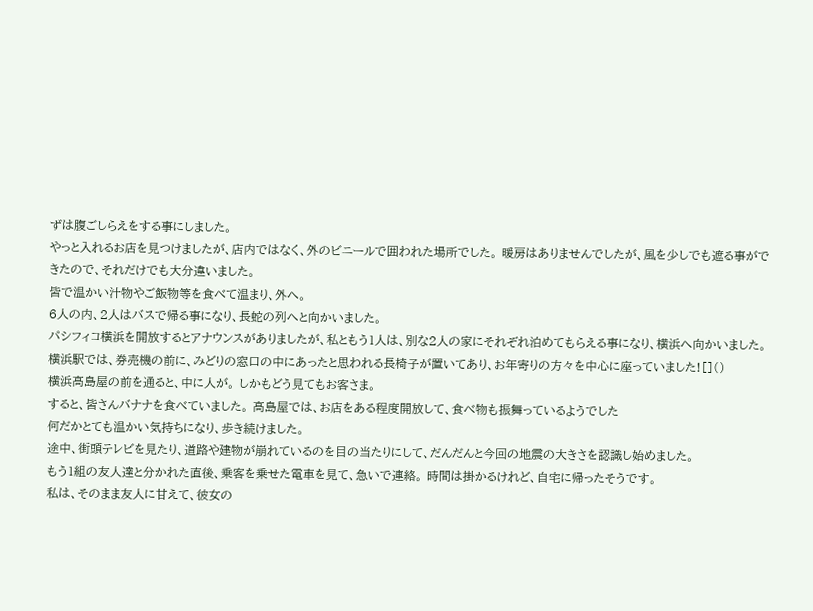ずは腹ごしらえをする事にしました。
やっと入れるお店を見つけましたが、店内ではなく、外のビニールで囲われた場所でした。 暖房はありませんでしたが、風を少しでも遮る事ができたので、それだけでも大分違いました。
皆で温かい汁物やご飯物等を食べて温まり、外へ。
6人の内、2人はバスで帰る事になり、長蛇の列へと向かいました。
パシフィコ横浜を開放するとアナウンスがありましたが、私ともう1人は、別な2人の家にそれぞれ泊めてもらえる事になり、横浜へ向かいました。
横浜駅では、券売機の前に、みどりの窓口の中にあったと思われる長椅子が置いてあり、お年寄りの方々を中心に座っていました![]()
横浜高島屋の前を通ると、中に人が。 しかもどう見てもお客さま。
すると、皆さんバナナを食べていました。 高島屋では、お店をある程度開放して、食べ物も振舞っているようでした
何だかとても温かい気持ちになり、歩き続けました。
途中、街頭テレビを見たり、道路や建物が崩れているのを目の当たりにして、だんだんと今回の地震の大きさを認識し始めました。
もう1組の友人達と分かれた直後、乗客を乗せた電車を見て、急いで連絡。 時間は掛かるけれど、自宅に帰ったそうです。
私は、そのまま友人に甘えて、彼女の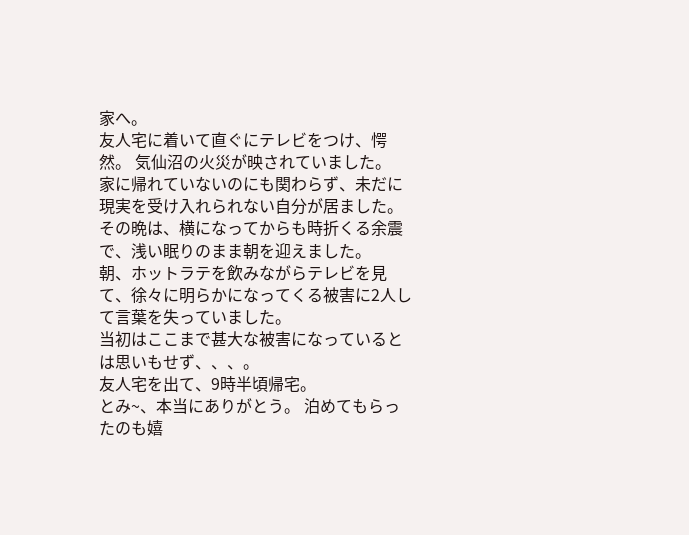家へ。
友人宅に着いて直ぐにテレビをつけ、愕然。 気仙沼の火災が映されていました。
家に帰れていないのにも関わらず、未だに現実を受け入れられない自分が居ました。
その晩は、横になってからも時折くる余震で、浅い眠りのまま朝を迎えました。
朝、ホットラテを飲みながらテレビを見て、徐々に明らかになってくる被害に2人して言葉を失っていました。
当初はここまで甚大な被害になっているとは思いもせず、、、。
友人宅を出て、9時半頃帰宅。
とみ~、本当にありがとう。 泊めてもらったのも嬉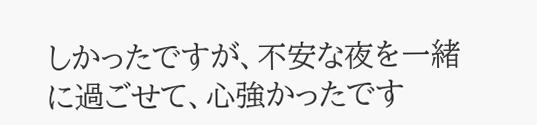しかったですが、不安な夜を一緒に過ごせて、心強かったです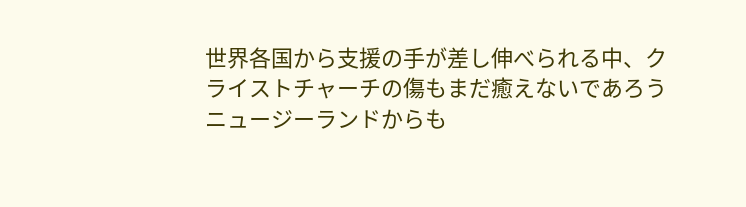世界各国から支援の手が差し伸べられる中、クライストチャーチの傷もまだ癒えないであろうニュージーランドからも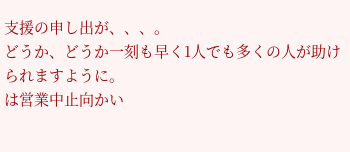支援の申し出が、、、。
どうか、どうか一刻も早く1人でも多くの人が助けられますように。
は営業中止向かい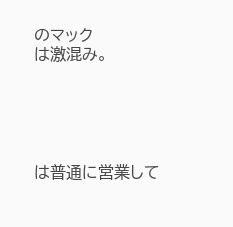のマック
は激混み。





は普通に営業して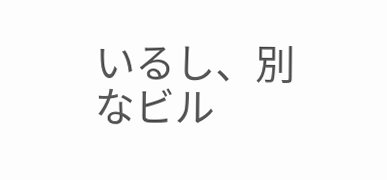いるし、別なビル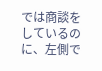では商談をしているのに、左側で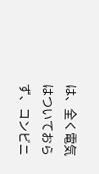は、全く電気はついておらず、コンビニ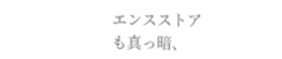エンスストア
も真っ暗、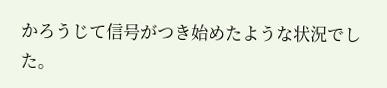かろうじて信号がつき始めたような状況でした。